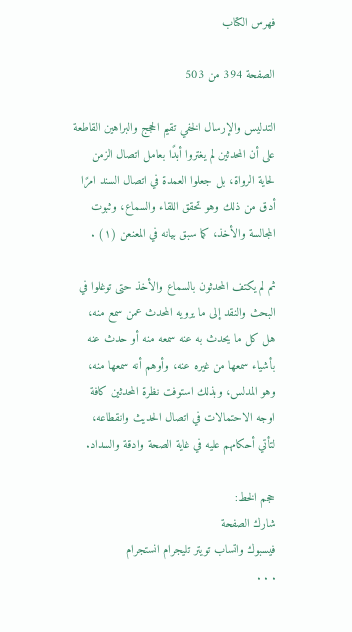فهرس الكتاب

الصفحة 394 من 503

التدليس والإرسال الخفي تقيم الحجج والبراهين القاطعة على أن المحدثين لم يغتروا أبدًا بعامل اتصال الزمن لحاية الرواة، بل جعلوا العمدة في اتصال السند امرًا أدق من ذلك وهو تحقق اللقاء والسماع، وثبوت المجالسة والأخذ، كما سبق بيانه في المعنعن (١) .

ثم لم يكتف المحدثون بالسماع والأخذ حتى توغلوا في البحث والنقد إلى ما يرويه المحدث عمن سمع منه، هل كل ما يحدث به عنه سمعه منه أو حدث عنه بأشياء سمعها من غيره عنه، وأوهم أنه سمعها منه، وهو المدلس، وبذلك استوفت نظرة المحدثين كافة اوجه الاحتمالات في اتصال الحديث وانقطاعه، لتأتي أحكامهم عليه في غاية الصحة وادقة والسداد.

حجم الخط:
شارك الصفحة
فيسبوك واتساب تويتر تليجرام انستجرام
. . .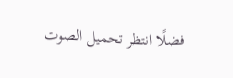فضلًا انتظر تحميل الصوت